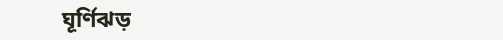ঘূর্ণিঝড়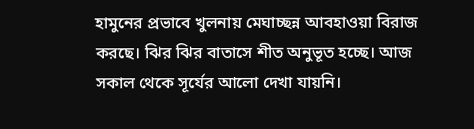হামুনের প্রভাবে খুলনায় মেঘাচ্ছন্ন আবহাওয়া বিরাজ করছে। ঝির ঝির বাতাসে শীত অনুভূত হচ্ছে। আজ সকাল থেকে সূর্যের আলো দেখা যায়নি।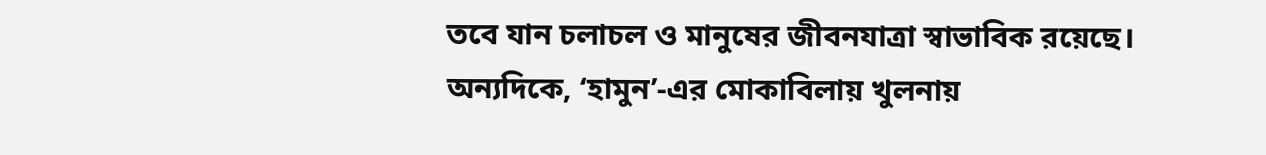তবে যান চলাচল ও মানুষের জীবনযাত্রা স্বাভাবিক রয়েছে।
অন্যদিকে, ‘হামুন’-এর মোকাবিলায় খুলনায়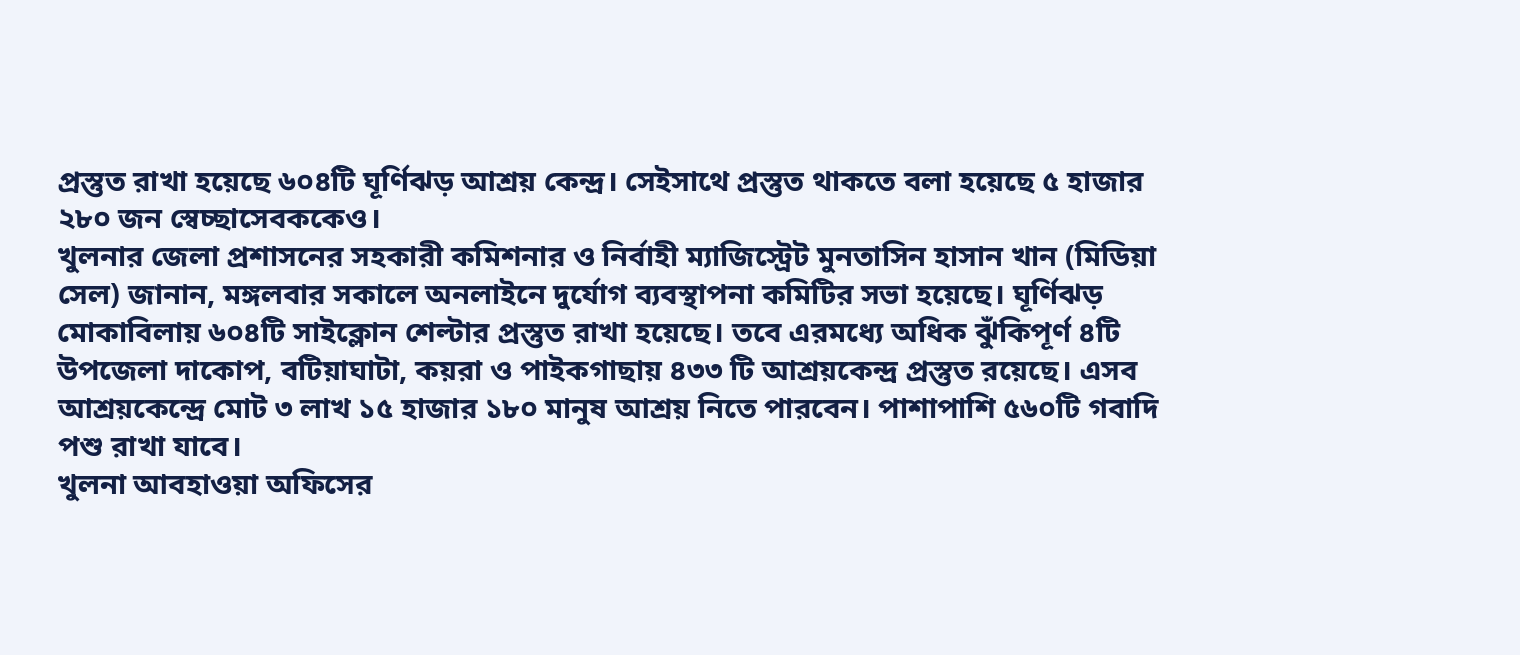প্রস্তুত রাখা হয়েছে ৬০৪টি ঘূর্ণিঝড় আশ্রয় কেন্দ্র। সেইসাথে প্রস্তুত থাকতে বলা হয়েছে ৫ হাজার ২৮০ জন স্বেচ্ছাসেবককেও।
খুলনার জেলা প্রশাসনের সহকারী কমিশনার ও নির্বাহী ম্যাজিস্ট্রেট মুনতাসিন হাসান খান (মিডিয়া সেল) জানান, মঙ্গলবার সকালে অনলাইনে দুর্যোগ ব্যবস্থাপনা কমিটির সভা হয়েছে। ঘূর্ণিঝড় মোকাবিলায় ৬০৪টি সাইক্লোন শেল্টার প্রস্তুত রাখা হয়েছে। তবে এরমধ্যে অধিক ঝুঁকিপূর্ণ ৪টি উপজেলা দাকোপ, বটিয়াঘাটা, কয়রা ও পাইকগাছায় ৪৩৩ টি আশ্রয়কেন্দ্র প্রস্তুত রয়েছে। এসব আশ্রয়কেন্দ্রে মোট ৩ লাখ ১৫ হাজার ১৮০ মানুষ আশ্রয় নিতে পারবেন। পাশাপাশি ৫৬০টি গবাদি পশু রাখা যাবে।
খুলনা আবহাওয়া অফিসের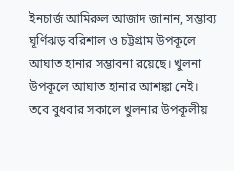ইনচার্জ আমিরুল আজাদ জানান, সম্ভাব্য ঘূর্ণিঝড় বরিশাল ও চট্টগ্রাম উপকূলে আঘাত হানার সম্ভাবনা রয়েছে। খুলনা উপকূলে আঘাত হানার আশঙ্কা নেই। তবে বুধবার সকালে খুলনার উপকূলীয়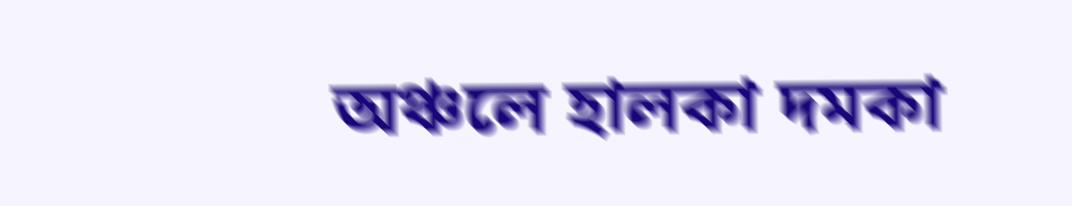অঞ্চলে হালকা দমকা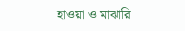হাওয়া ও মাঝারি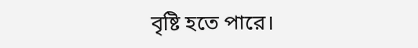বৃষ্টি হতে পারে।